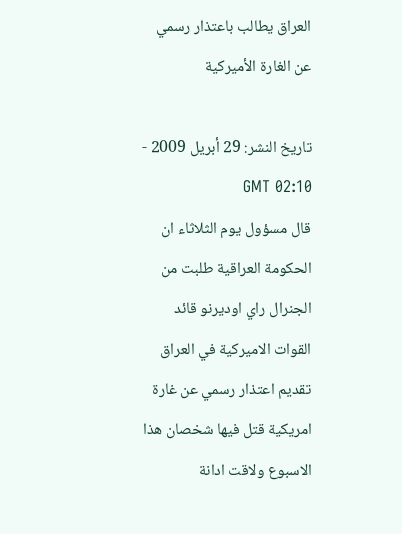العراق يطالب باعتذار رسمي عن الغارة الأميركية

تاريخ النشر: 29 أبريل 2009 - 02:10 GMT
قال مسؤول يوم الثلاثاء ان الحكومة العراقية طلبت من الجنرال راي اوديرنو قائد القوات الاميركية في العراق تقديم اعتذار رسمي عن غارة امريكية قتل فيها شخصان هذا الاسبوع ولاقت ادانة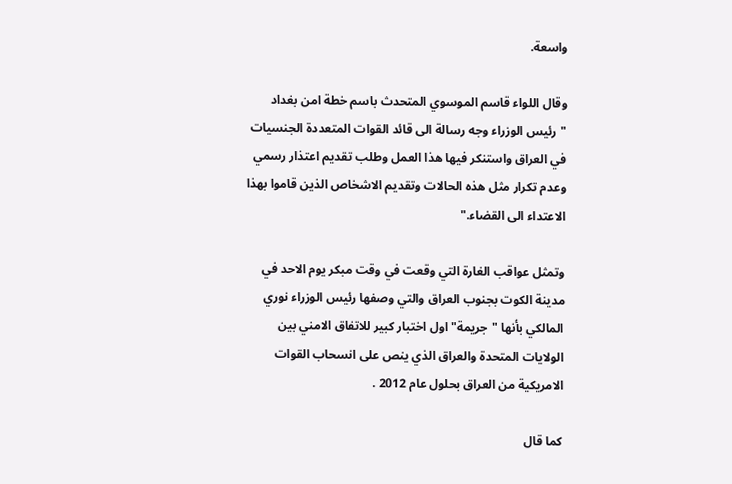واسعة.

وقال اللواء قاسم الموسوي المتحدث باسم خطة امن بغداد "رئيس الوزراء وجه رسالة الى قائد القوات المتعددة الجنسيات في العراق واستنكر فيها هذا العمل وطلب تقديم اعتذار رسمي وعدم تكرار مثل هذه الحالات وتقديم الاشخاص الذين قاموا بهذا الاعتداء الى القضاء."

وتمثل عواقب الغارة التي وقعت في وقت مبكر يوم الاحد في مدينة الكوت بجنوب العراق والتي وصفها رئيس الوزراء نوري المالكي بأنها "جريمة" اول اختبار كبير للاتفاق الامني بين الولايات المتحدة والعراق الذي ينص على انسحاب القوات الامريكية من العراق بحلول عام 2012 .

كما قال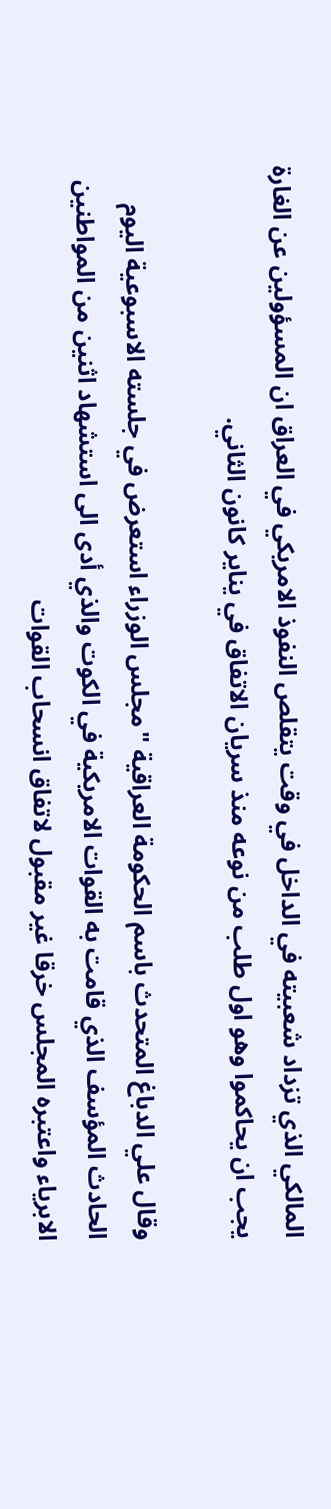المالكي الذي تزداد شعبيته في الداخل في وقت يتقلص النفوذ الامريكي في العراق ان المسؤولين عن الغارة يجب ان يحاكموا وهو اول طلب من نوعه منذ سريان الاتفاق في يناير كانون الثاني.

وقال علي الدباغ المتحدث باسم الحكومة العراقية "مجلس الوزراء استعرض في جلسته الاسبوعية اليوم الحادث المؤسف الذي قامت به القوات الامريكية في الكوت والذي أدى الى استشهاد اثنين من المواطنين الابرياء واعتبره المجلس خرقا غير مقبول لاتفاق انسحاب القوات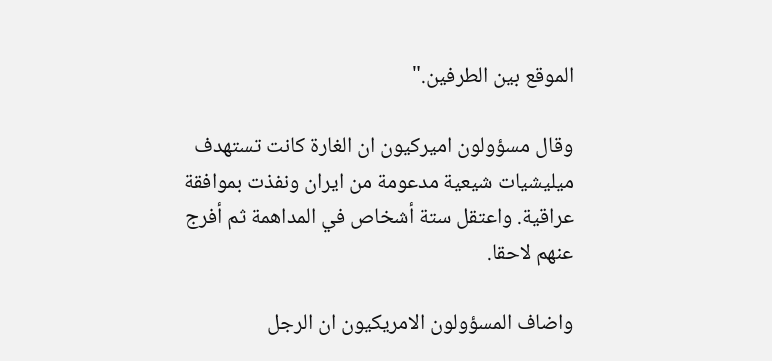الموقع بين الطرفين."

وقال مسؤولون اميركيون ان الغارة كانت تستهدف ميليشيات شيعية مدعومة من ايران ونفذت بموافقة عراقية. واعتقل ستة أشخاص في المداهمة ثم أفرج عنهم لاحقا.

واضاف المسؤولون الامريكيون ان الرجل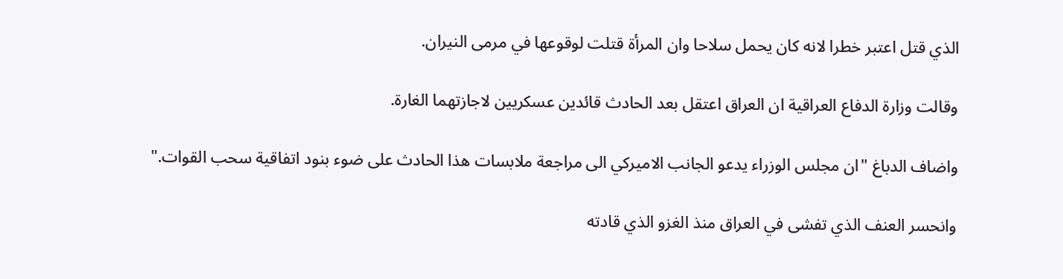الذي قتل اعتبر خطرا لانه كان يحمل سلاحا وان المرأة قتلت لوقوعها في مرمى النيران.

وقالت وزارة الدفاع العراقية ان العراق اعتقل بعد الحادث قائدين عسكريين لاجازتهما الغارة.

واضاف الدباغ "ان مجلس الوزراء يدعو الجانب الاميركي الى مراجعة ملابسات هذا الحادث على ضوء بنود اتفاقية سحب القوات."

وانحسر العنف الذي تفشى في العراق منذ الغزو الذي قادته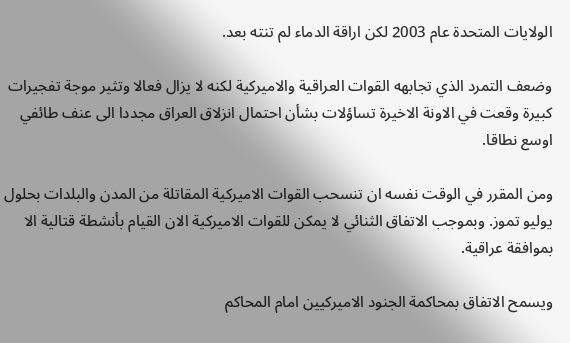الولايات المتحدة عام 2003 لكن اراقة الدماء لم تنته بعد.

وضعف التمرد الذي تجابهه القوات العراقية والاميركية لكنه لا يزال فعالا وتثير موجة تفجيرات كبيرة وقعت في الاونة الاخيرة تساؤلات بشأن احتمال انزلاق العراق مجددا الى عنف طائفي اوسع نطاقا.

ومن المقرر في الوقت نفسه ان تنسحب القوات الاميركية المقاتلة من المدن والبلدات بحلول يوليو تموز. وبموجب الاتفاق الثنائي لا يمكن للقوات الاميركية الان القيام بأنشطة قتالية الا بموافقة عراقية.

ويسمح الاتفاق بمحاكمة الجنود الاميركيين امام المحاكم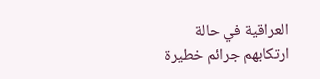العراقية في حالة ارتكابهم جرائم خطيرة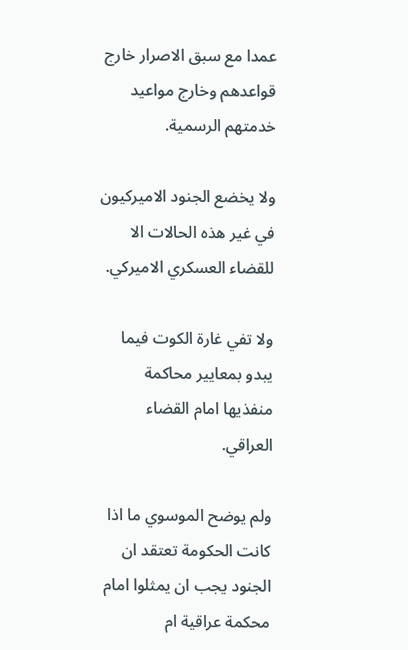عمدا مع سبق الاصرار خارج قواعدهم وخارج مواعيد خدمتهم الرسمية.

ولا يخضع الجنود الاميركيون في غير هذه الحالات الا للقضاء العسكري الاميركي.

ولا تفي غارة الكوت فيما يبدو بمعايير محاكمة منفذيها امام القضاء العراقي.

ولم يوضح الموسوي ما اذا كانت الحكومة تعتقد ان الجنود يجب ان يمثلوا امام محكمة عراقية ام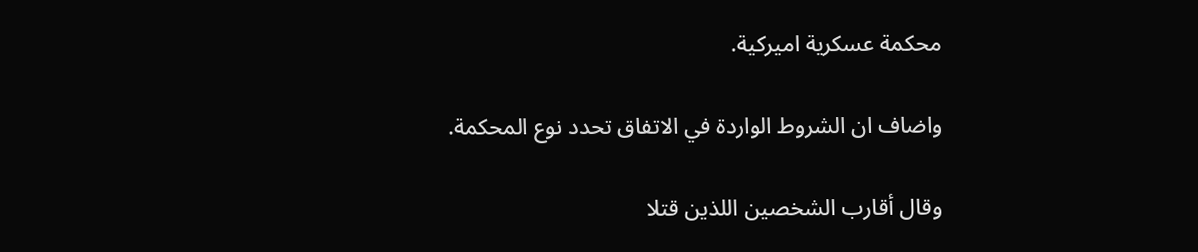محكمة عسكرية اميركية.

واضاف ان الشروط الواردة في الاتفاق تحدد نوع المحكمة.

وقال أقارب الشخصين اللذين قتلا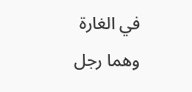في الغارة وهما رجل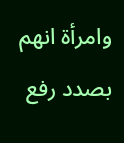وامرأة انهم بصدد رفع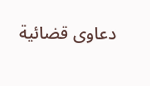دعاوى قضائية